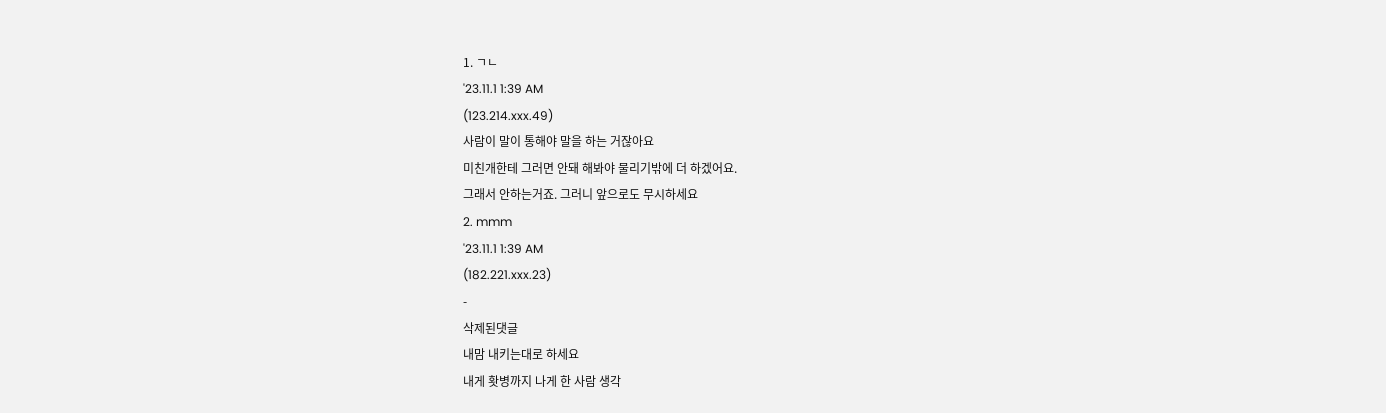1. ㄱㄴ
'23.11.1 1:39 AM
(123.214.xxx.49)
사람이 말이 통해야 말을 하는 거잖아요
미친개한테 그러면 안돼 해봐야 물리기밖에 더 하겠어요.
그래서 안하는거죠. 그러니 앞으로도 무시하세요
2. mmm
'23.11.1 1:39 AM
(182.221.xxx.23)
-
삭제된댓글
내맘 내키는대로 하세요
내게 홧병까지 나게 한 사람 생각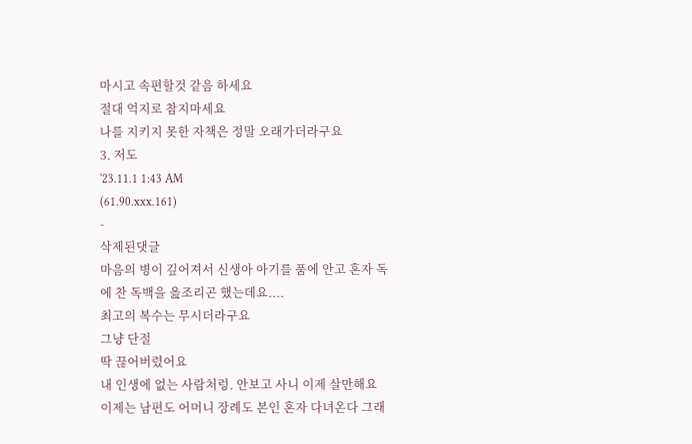마시고 속편할것 같음 하세요
절대 억지로 참지마세요
나를 지키지 못한 자책은 정말 오래가더라구요
3. 저도
'23.11.1 1:43 AM
(61.90.xxx.161)
-
삭제된댓글
마음의 병이 깊어져서 신생아 아기를 품에 안고 혼자 독에 찬 독백을 읊조리곤 했는데요....
최고의 복수는 무시더라구요
그냥 단절
딱 끊어버렸어요
내 인생에 없는 사람처렁. 안보고 사니 이제 살만해요
이제는 남편도 어머니 장례도 본인 혼자 다녀온다 그래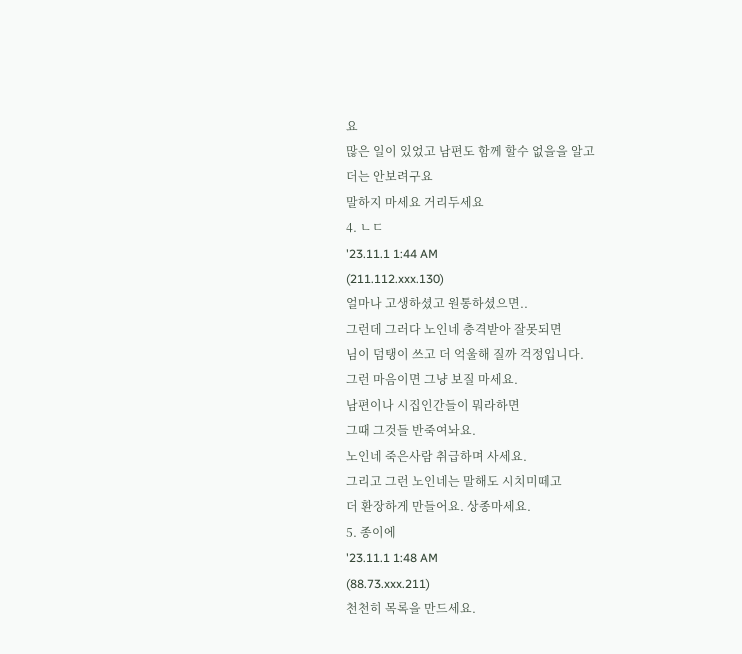요
많은 일이 있었고 남편도 함께 할수 없을을 알고
더는 안보려구요
말하지 마세요 거리두세요
4. ㄴㄷ
'23.11.1 1:44 AM
(211.112.xxx.130)
얼마나 고생하셨고 원통하셨으면..
그런데 그러다 노인네 충격받아 잘못되면
님이 덤탱이 쓰고 더 억울해 질까 걱정입니다.
그런 마음이면 그냥 보질 마세요.
남편이나 시집인간들이 뭐라하면
그때 그것들 반죽여놔요.
노인네 죽은사람 취급하며 사세요.
그리고 그런 노인네는 말해도 시치미떼고
더 환장하게 만들어요. 상종마세요.
5. 종이에
'23.11.1 1:48 AM
(88.73.xxx.211)
천천히 목록을 만드세요.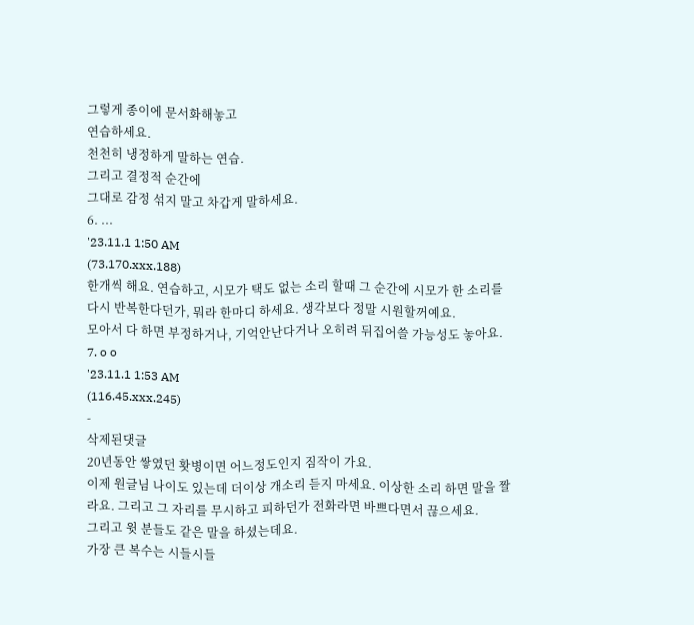그렇게 종이에 문서화해놓고
연습하세요.
천천히 냉정하게 말하는 연습.
그리고 결정적 순간에
그대로 감정 섞지 말고 차갑게 말하세요.
6. ...
'23.11.1 1:50 AM
(73.170.xxx.188)
한개씩 해요. 연습하고, 시모가 택도 없는 소리 할때 그 순간에 시모가 한 소리를 다시 반복한다던가, 뭐라 한마디 하세요. 생각보다 정말 시원할꺼예요.
모아서 다 하면 부정하거나, 기억안난다거나 오히려 뒤집어쓸 가능성도 놓아요.
7. o o
'23.11.1 1:53 AM
(116.45.xxx.245)
-
삭제된댓글
20년동안 쌓였던 홧병이면 어느정도인지 짐작이 가요.
이제 원글님 나이도 있는데 더이상 개소리 듣지 마세요. 이상한 소리 하면 말을 짤라요. 그리고 그 자리를 무시하고 피하던가 전화라면 바쁘다면서 끊으세요.
그리고 윗 분들도 같은 말을 하셨는데요.
가장 큰 복수는 시들시들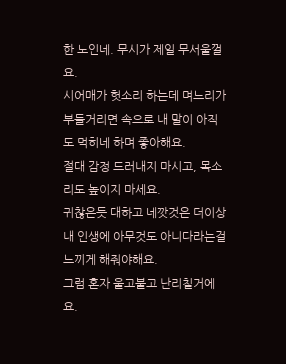한 노인네. 무시가 제일 무서울껄요.
시어매가 헛소리 하는데 며느리가 부들거리면 속으로 내 말이 아직도 먹히네 하며 좋아해요.
절대 감정 드러내지 마시고, 목소리도 높이지 마세요.
귀찮은듯 대하고 네깟것은 더이상 내 인생에 아무것도 아니다라는걸 느끼게 해줘야해요.
그럼 혼자 울고불고 난리칠거에요.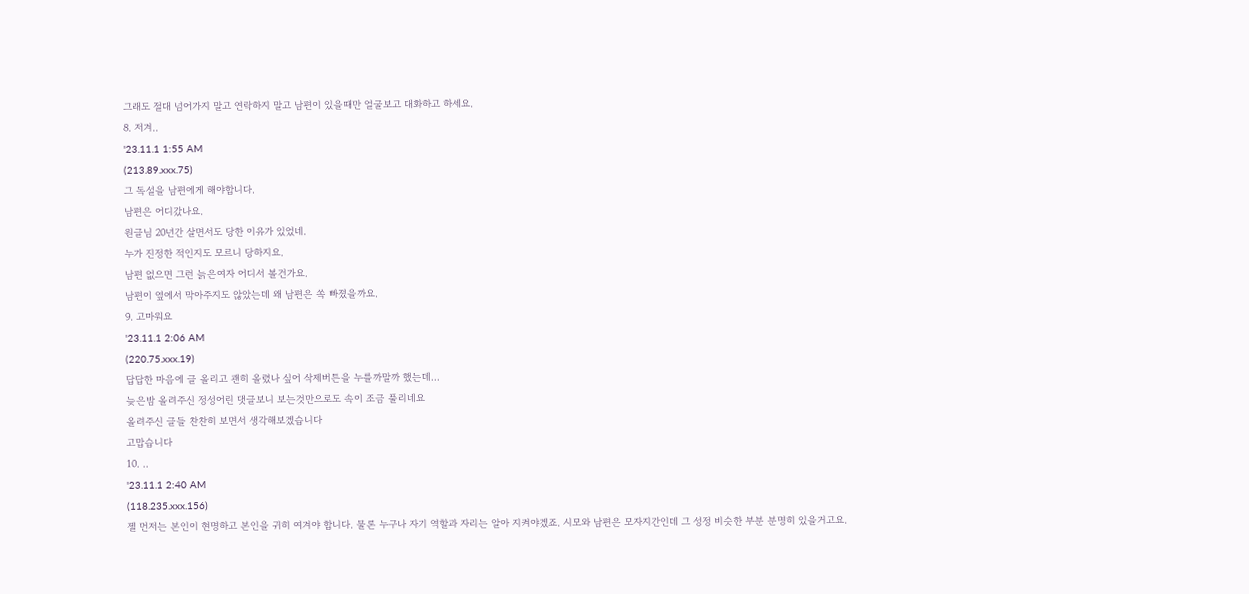그래도 절대 넘어가지 말고 연락하지 말고 남편이 있을때만 얼굴보고 대화하고 하세요.
8. 저겨..
'23.11.1 1:55 AM
(213.89.xxx.75)
그 독설을 남편에게 해야합니다.
남편은 어디갔나요.
원글님 20년간 살면서도 당한 이유가 있었네.
누가 진정한 적인지도 모르니 당하지요.
남편 없으면 그런 늙은여자 어디서 볼건가요.
남편이 옆에서 막아주지도 않았는데 왜 남편은 쏙 빠졌을까요.
9. 고마워요
'23.11.1 2:06 AM
(220.75.xxx.19)
답답한 마음에 글 올리고 괜히 올렸나 싶어 삭제버튼을 누를까말까 했는데...
늦은밤 올려주신 정성어린 댓글보니 보는것만으로도 속이 조금 풀리네요
올려주신 글들 찬찬히 보면서 생각해보겠습니다
고맙습니다
10. ..
'23.11.1 2:40 AM
(118.235.xxx.156)
젤 먼저는 본인이 현명하고 본인을 귀히 여겨야 합니다. 물론 누구나 자기 역할과 자리는 알아 지켜야겠죠. 시모와 남편은 모자지간인데 그 성정 비슷한 부분 분명히 있을거고요.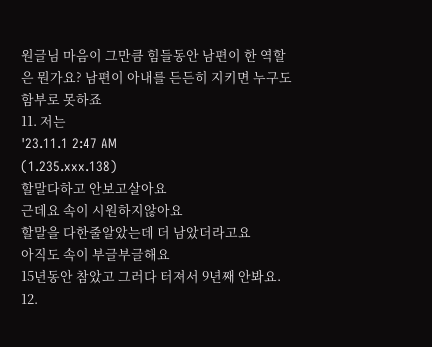원글님 마음이 그만큼 힘들동안 남편이 한 역할은 뭔가요? 남편이 아내를 든든히 지키면 누구도 함부로 못하죠
11. 저는
'23.11.1 2:47 AM
(1.235.xxx.138)
할말다하고 안보고살아요
근데요 속이 시원하지않아요
할말을 다한줄알았는데 더 남았더라고요
아직도 속이 부글부글해요
15년동안 참았고 그러다 터져서 9년째 안봐요.
12.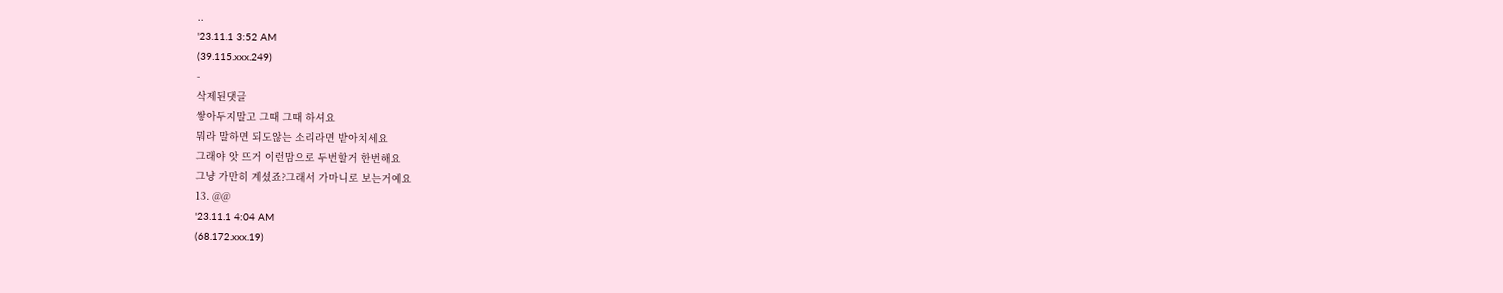..
'23.11.1 3:52 AM
(39.115.xxx.249)
-
삭제된댓글
쌓아두지말고 그때 그때 하셔요
뭐라 말하면 되도않는 소리라면 받아치세요
그래야 앗 뜨거 이런맘으로 두번할거 한번해요
그냥 가만히 계셨죠?그래서 가마니로 보는거예요
13. @@
'23.11.1 4:04 AM
(68.172.xxx.19)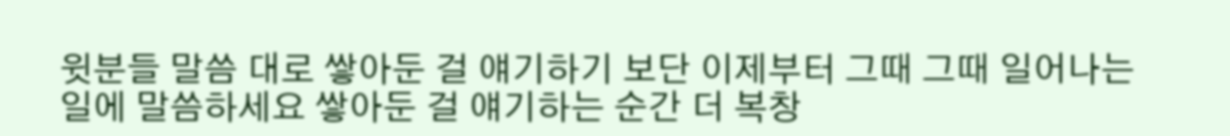윗분들 말씀 대로 쌓아둔 걸 얘기하기 보단 이제부터 그때 그때 일어나는 일에 말씀하세요 쌓아둔 걸 얘기하는 순간 더 복창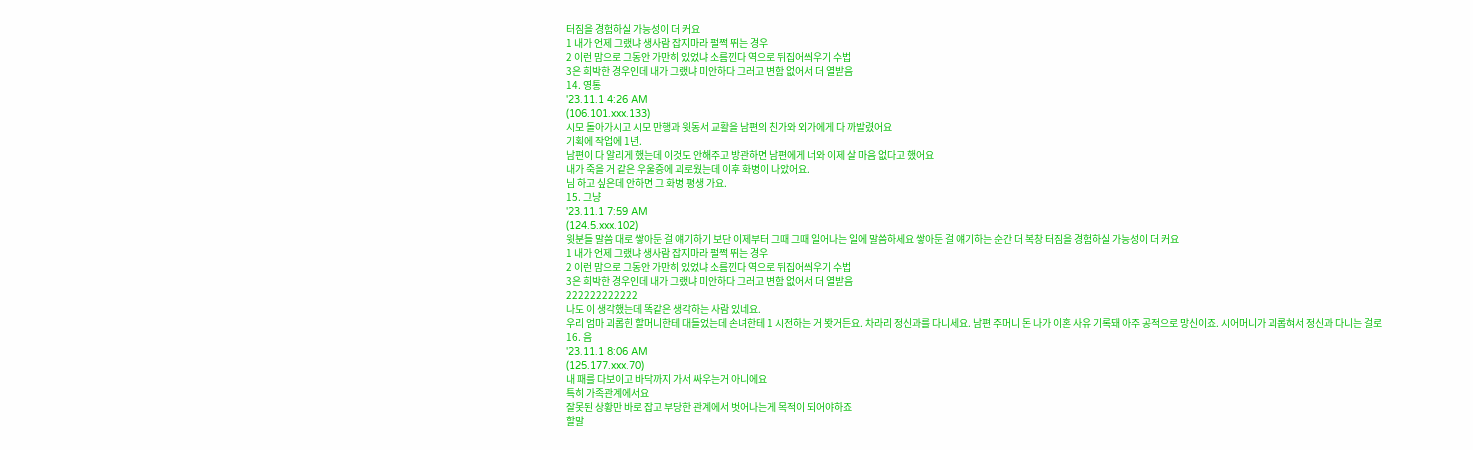터짐을 경험하실 가능성이 더 커요
1 내가 언제 그랬냐 생사람 잡지마라 펄쩍 뛰는 경우
2 이런 맘으로 그동안 가만히 있었냐 소름낀다 역으로 뒤집어씌우기 수법
3은 희박한 경우인데 내가 그랬냐 미안하다 그러고 변함 없어서 더 열받음
14. 영통
'23.11.1 4:26 AM
(106.101.xxx.133)
시모 돌아가시고 시모 만행과 윗동서 교활을 남편의 친가와 외가에게 다 까발렸어요
기획에 작업에 1년.
남편이 다 알리게 했는데 이것도 안해주고 방관하면 남편에게 너와 이제 살 마음 없다고 했어요
내가 죽을 거 같은 우울증에 괴로웠는데 이후 화병이 나았어요.
님 하고 싶은데 안하면 그 화병 평생 가요.
15. 그냥
'23.11.1 7:59 AM
(124.5.xxx.102)
윗분들 말씀 대로 쌓아둔 걸 얘기하기 보단 이제부터 그때 그때 일어나는 일에 말씀하세요 쌓아둔 걸 얘기하는 순간 더 복창 터짐을 경험하실 가능성이 더 커요
1 내가 언제 그랬냐 생사람 잡지마라 펄쩍 뛰는 경우
2 이런 맘으로 그동안 가만히 있었냐 소름낀다 역으로 뒤집어씌우기 수법
3은 희박한 경우인데 내가 그랬냐 미안하다 그러고 변함 없어서 더 열받음
222222222222
나도 이 생각했는데 똑같은 생각하는 사람 있네요.
우리 엄마 괴롭힌 할머니한테 대들었는데 손녀한테 1 시전하는 거 봣거든요. 차라리 정신과를 다니세요. 남편 주머니 돈 나가 이혼 사유 기록돼 아주 공적으로 망신이죠. 시어머니가 괴롭혀서 정신과 다니는 걸로
16. 음
'23.11.1 8:06 AM
(125.177.xxx.70)
내 패를 다보이고 바닥까지 가서 싸우는거 아니에요
특히 가족관계에서요
잘못된 상황만 바로 잡고 부당한 관계에서 벗어나는게 목적이 되어야하죠
할말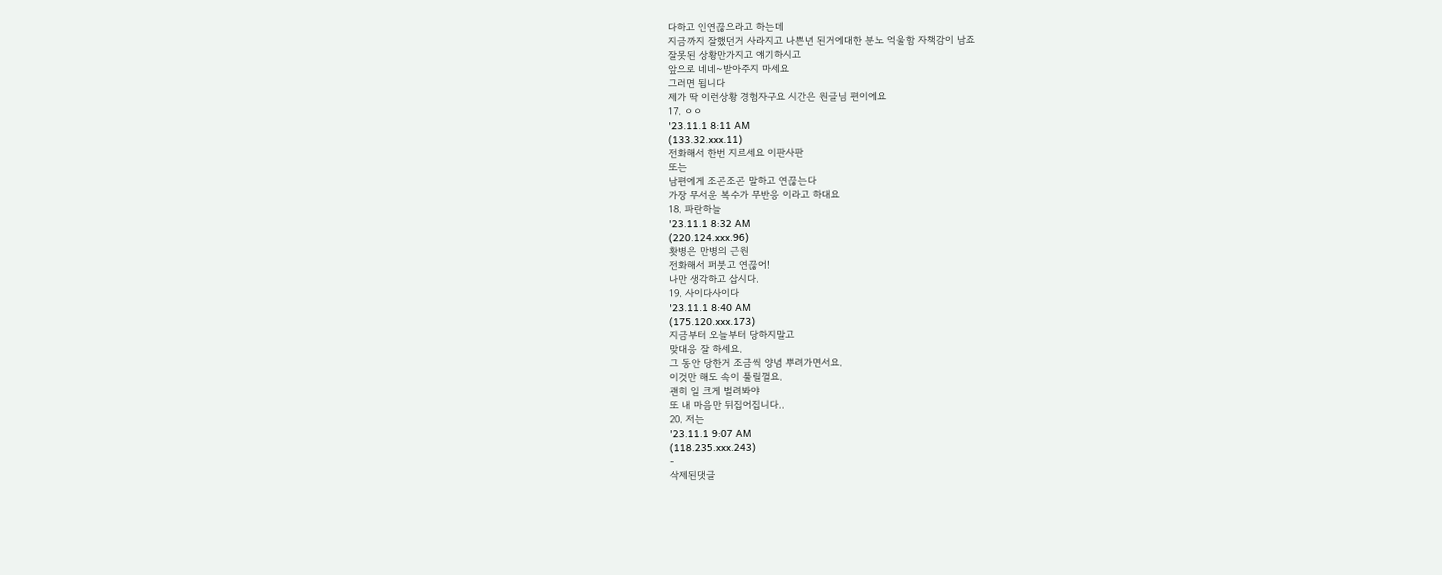다하고 인연끊으라고 하는데
지금까지 잘했던거 사라지고 나쁜년 된거에대한 분노 억울함 자책감이 남죠
잘못된 상황만가지고 얘기하시고
앞으로 네네~받아주지 마세요
그러면 됩니다
제가 딱 이런상황 경험자구요 시간은 원글님 편이에요
17. ㅇㅇ
'23.11.1 8:11 AM
(133.32.xxx.11)
전화해서 한번 지르세요 이판사판
또는
남편에게 조곤조곤 말하고 연끊는다
가장 무서운 복수가 무반응 이라고 하대요
18. 파란하늘
'23.11.1 8:32 AM
(220.124.xxx.96)
홧병은 만병의 근원
전화해서 퍼붓고 연끊어!
나만 생각하고 삽시다.
19. 사이다사이다
'23.11.1 8:40 AM
(175.120.xxx.173)
지금부터 오늘부터 당하지말고
맞대응 잘 하세요.
그 동안 당한거 조금씩 양념 뿌려가면서요.
이것만 해도 속이 풀릴껄요.
괜히 일 크게 벌려봐야
또 내 마음만 뒤집어집니다..
20. 저는
'23.11.1 9:07 AM
(118.235.xxx.243)
-
삭제된댓글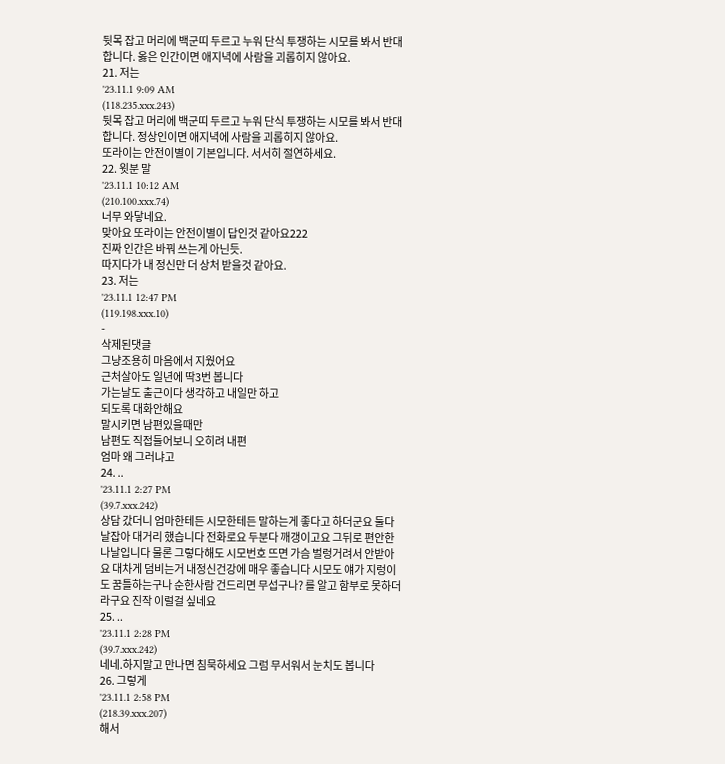뒷목 잡고 머리에 백군띠 두르고 누워 단식 투쟁하는 시모를 봐서 반대합니다. 옳은 인간이면 애지녁에 사람을 괴롭히지 않아요.
21. 저는
'23.11.1 9:09 AM
(118.235.xxx.243)
뒷목 잡고 머리에 백군띠 두르고 누워 단식 투쟁하는 시모를 봐서 반대합니다. 정상인이면 애지녁에 사람을 괴롭히지 않아요.
또라이는 안전이별이 기본입니다. 서서히 절연하세요.
22. 윗분 말
'23.11.1 10:12 AM
(210.100.xxx.74)
너무 와닿네요.
맞아요 또라이는 안전이별이 답인것 같아요222
진짜 인간은 바꿔 쓰는게 아닌듯.
따지다가 내 정신만 더 상처 받을것 같아요.
23. 저는
'23.11.1 12:47 PM
(119.198.xxx.10)
-
삭제된댓글
그냥조용히 마음에서 지웠어요
근처살아도 일년에 딱3번 봅니다
가는날도 출근이다 생각하고 내일만 하고
되도록 대화안해요
말시키면 남편있을때만
남편도 직접들어보니 오히려 내편
엄마 왜 그러냐고
24. ..
'23.11.1 2:27 PM
(39.7.xxx.242)
상담 갔더니 엄마한테든 시모한테든 말하는게 좋다고 하더군요 둘다 날잡아 대거리 했습니다 전화로요 두분다 깨갱이고요 그뒤로 편안한 나날입니다 물론 그렇다해도 시모번호 뜨면 가슴 벌렁거려서 안받아요 대차게 덤비는거 내정신건강에 매우 좋습니다 시모도 얘가 지렁이도 꿈틀하는구나 순한사람 건드리면 무섭구나? 를 알고 함부로 못하더라구요 진작 이럴걸 싶네요
25. ..
'23.11.1 2:28 PM
(39.7.xxx.242)
네네.하지말고 만나면 침묵하세요 그럼 무서워서 눈치도 봅니다
26. 그렇게
'23.11.1 2:58 PM
(218.39.xxx.207)
해서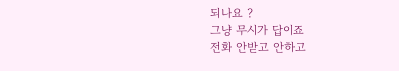되나요 ?
그냥 무시가 답이죠
전화 안받고 안하고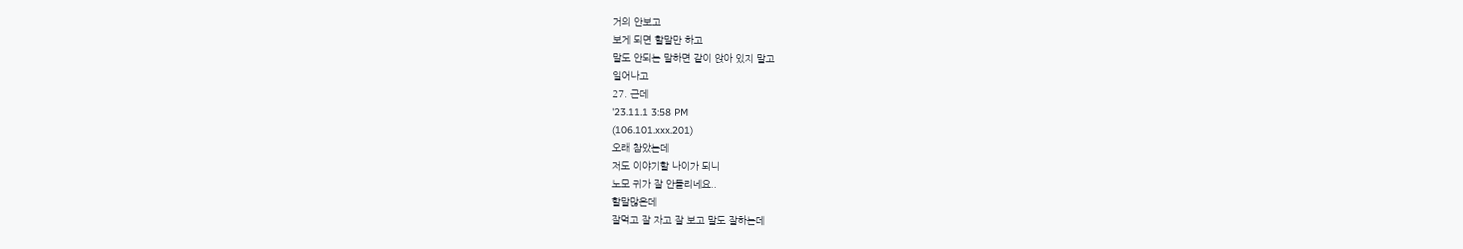거의 안보고
보게 되면 할말만 하고
말도 안되는 말하면 같이 앉아 있지 말고
일어나고
27. 근데
'23.11.1 3:58 PM
(106.101.xxx.201)
오래 참았는데
저도 이야기할 나이가 되니
노모 귀가 잘 안들리네요..
할말많은데
잘먹고 잘 자고 잘 보고 말도 잘하는데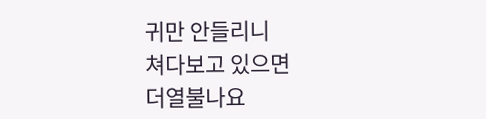귀만 안들리니
쳐다보고 있으면
더열불나요